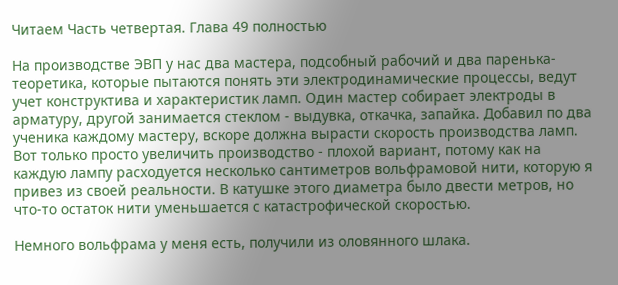Читаем Часть четвертая. Глава 49 полностью

На производстве ЭВП у нас два мастера, подсобный рабочий и два паренька-теоретика, которые пытаются понять эти электродинамические процессы, ведут учет конструктива и характеристик ламп. Один мастер собирает электроды в арматуру, другой занимается стеклом - выдувка, откачка, запайка. Добавил по два ученика каждому мастеру, вскоре должна вырасти скорость производства ламп. Вот только просто увеличить производство - плохой вариант, потому как на каждую лампу расходуется несколько сантиметров вольфрамовой нити, которую я привез из своей реальности. В катушке этого диаметра было двести метров, но что-то остаток нити уменьшается с катастрофической скоростью.

Немного вольфрама у меня есть, получили из оловянного шлака.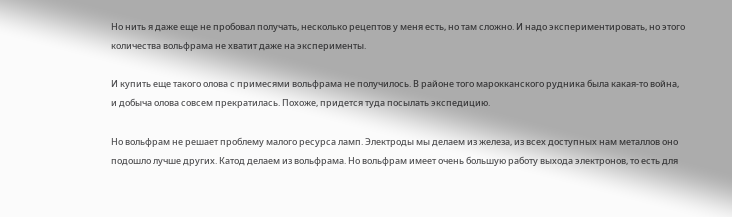Но нить я даже еще не пробовал получать, несколько рецептов у меня есть, но там сложно. И надо экспериментировать, но этого количества вольфрама не хватит даже на эксперименты.

И купить еще такого олова с примесями вольфрама не получилось. В районе того марокканского рудника была какая-то война, и добыча олова совсем прекратилась. Похоже, придется туда посылать экспедицию.

Но вольфрам не решает проблему малого ресурса ламп. Электроды мы делаем из железа, из всех доступных нам металлов оно подошло лучше других. Катод делаем из вольфрама. Но вольфрам имеет очень большую работу выхода электронов, то есть для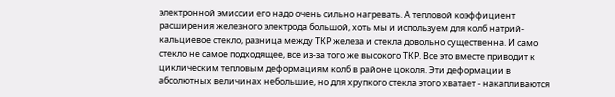электронной эмиссии его надо очень сильно нагревать. А тепловой коэффициент расширения железного электрода большой, хоть мы и используем для колб натрий-кальциевое стекло, разница между ТКР железа и стекла довольно существенна. И само стекло не самое подходящее, все из-за того же высокого ТКР. Все это вместе приводит к циклическим тепловым деформациям колб в районе цоколя. Эти деформации в абсолютных величинах небольшие, но для хрупкого стекла этого хватает - накапливаются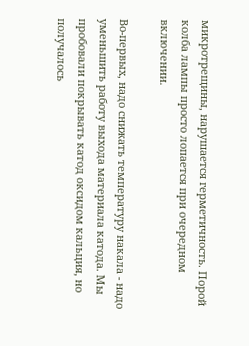микротрещины, нарушается герметичность. Порой колба лампы просто лопается при очередном включении.

Во-первых, надо снижать температуру накала - надо уменьшить работу выхода материала катода. Мы пробовали покрывать катод оксидом кальция, но получалось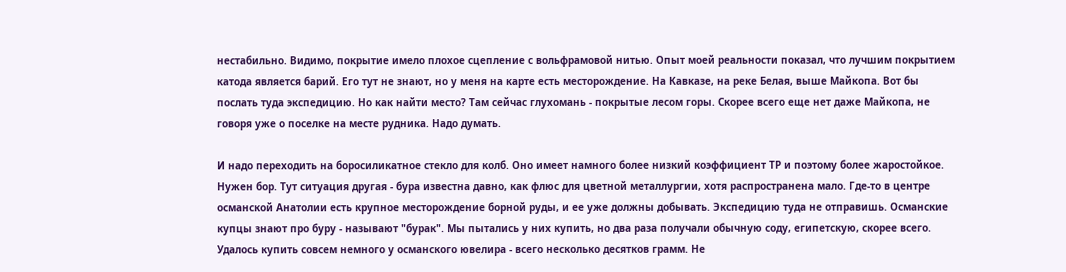нестабильно. Видимо, покрытие имело плохое сцепление с вольфрамовой нитью. Опыт моей реальности показал, что лучшим покрытием катода является барий. Его тут не знают, но у меня на карте есть месторождение. На Кавказе, на реке Белая, выше Майкопа. Вот бы послать туда экспедицию. Но как найти место? Там сейчас глухомань - покрытые лесом горы. Скорее всего еще нет даже Майкопа, не говоря уже о поселке на месте рудника. Надо думать.

И надо переходить на боросиликатное стекло для колб. Оно имеет намного более низкий коэффициент ТР и поэтому более жаростойкое. Нужен бор. Тут ситуация другая - бура известна давно, как флюс для цветной металлургии, хотя распространена мало. Где-то в центре османской Анатолии есть крупное месторождение борной руды, и ее уже должны добывать. Экспедицию туда не отправишь. Османские купцы знают про буру - называют "бурак". Мы пытались у них купить, но два раза получали обычную соду, египетскую, скорее всего. Удалось купить совсем немного у османского ювелира - всего несколько десятков грамм. Не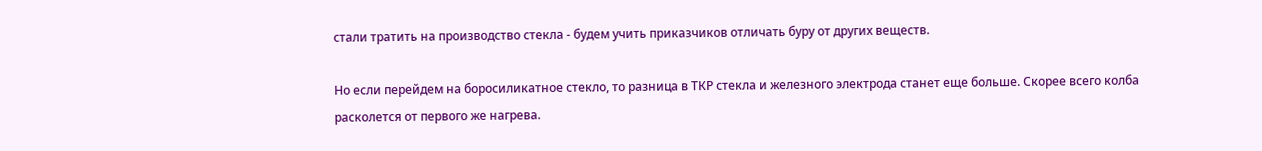стали тратить на производство стекла - будем учить приказчиков отличать буру от других веществ.

Но если перейдем на боросиликатное стекло, то разница в ТКР стекла и железного электрода станет еще больше. Скорее всего колба расколется от первого же нагрева.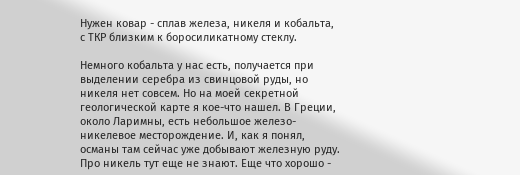Нужен ковар - сплав железа, никеля и кобальта, с ТКР близким к боросиликатному стеклу.

Немного кобальта у нас есть, получается при выделении серебра из свинцовой руды, но никеля нет совсем. Но на моей секретной геологической карте я кое-что нашел. В Греции, около Ларимны, есть небольшое железо-никелевое месторождение. И, как я понял, османы там сейчас уже добывают железную руду. Про никель тут еще не знают. Еще что хорошо -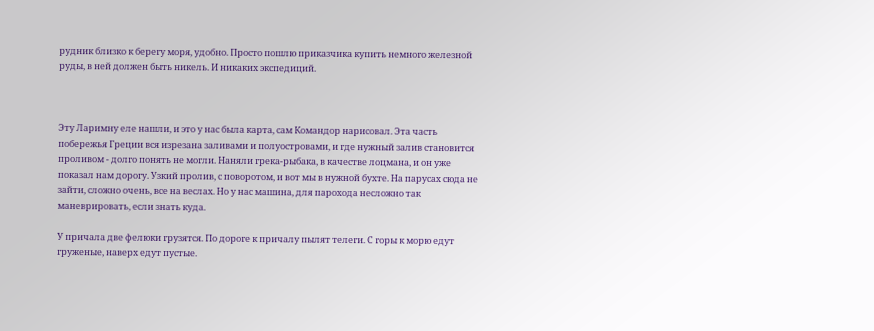рудник близко к берегу моря, удобно. Просто пошлю приказчика купить немного железной руды, в ней должен быть никель. И никаких экспедиций.



Эту Ларимну еле нашли, и это у нас была карта, сам Командор нарисовал. Эта часть побережья Греции вся изрезана заливами и полуостровами, и где нужный залив становится проливом - долго понять не могли. Наняли грека-рыбака, в качестве лоцмана, и он уже показал нам дорогу. Узкий пролив, с поворотом, и вот мы в нужной бухте. На парусах сюда не зайти, сложно очень, все на веслах. Но у нас машина, для парохода несложно так маневрировать, если знать куда.

У причала две фелюки грузятся. По дороге к причалу пылят телеги. С горы к морю едут груженые, наверх едут пустые.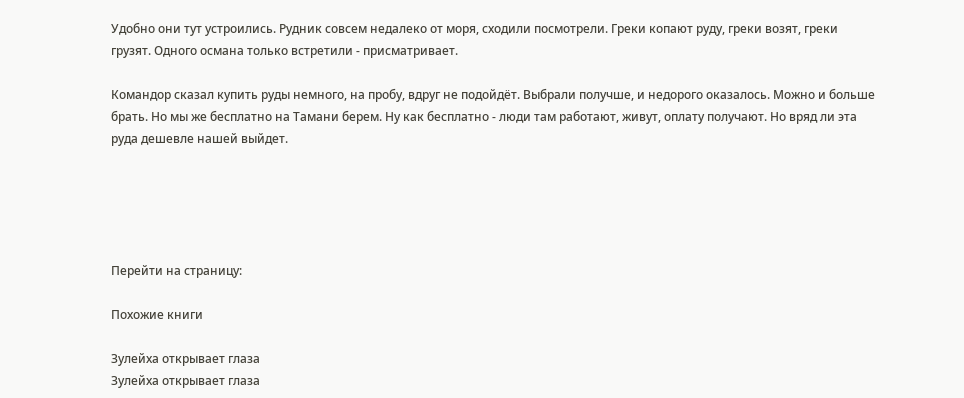Удобно они тут устроились. Рудник совсем недалеко от моря, сходили посмотрели. Греки копают руду, греки возят, греки грузят. Одного османа только встретили - присматривает.

Командор сказал купить руды немного, на пробу, вдруг не подойдёт. Выбрали получше, и недорого оказалось. Можно и больше брать. Но мы же бесплатно на Тамани берем. Ну как бесплатно - люди там работают, живут, оплату получают. Но вряд ли эта руда дешевле нашей выйдет.





Перейти на страницу:

Похожие книги

Зулейха открывает глаза
Зулейха открывает глаза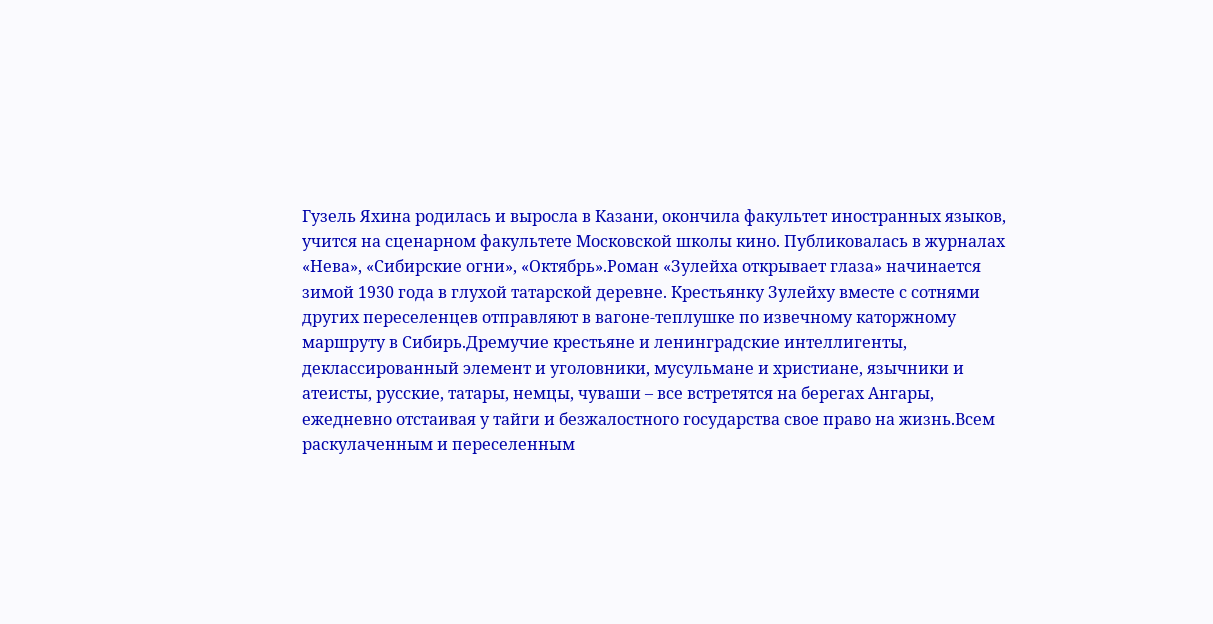Гузель Яхина родилась и выросла в Казани, окончила факультет иностранных языков, учится на сценарном факультете Московской школы кино. Публиковалась в журналах «Нева», «Сибирские огни», «Октябрь».Роман «Зулейха открывает глаза» начинается зимой 1930 года в глухой татарской деревне. Крестьянку Зулейху вместе с сотнями других переселенцев отправляют в вагоне-теплушке по извечному каторжному маршруту в Сибирь.Дремучие крестьяне и ленинградские интеллигенты, деклассированный элемент и уголовники, мусульмане и христиане, язычники и атеисты, русские, татары, немцы, чуваши – все встретятся на берегах Ангары, ежедневно отстаивая у тайги и безжалостного государства свое право на жизнь.Всем раскулаченным и переселенным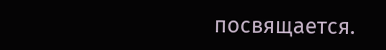посвящается.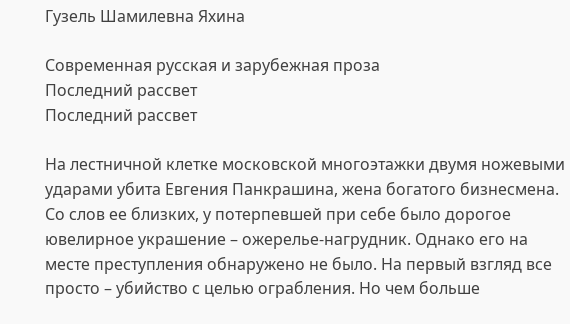Гузель Шамилевна Яхина

Современная русская и зарубежная проза
Последний рассвет
Последний рассвет

На лестничной клетке московской многоэтажки двумя ножевыми ударами убита Евгения Панкрашина, жена богатого бизнесмена. Со слов ее близких, у потерпевшей при себе было дорогое ювелирное украшение – ожерелье-нагрудник. Однако его на месте преступления обнаружено не было. На первый взгляд все просто – убийство с целью ограбления. Но чем больше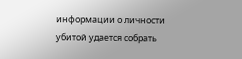информации о личности убитой удается собрать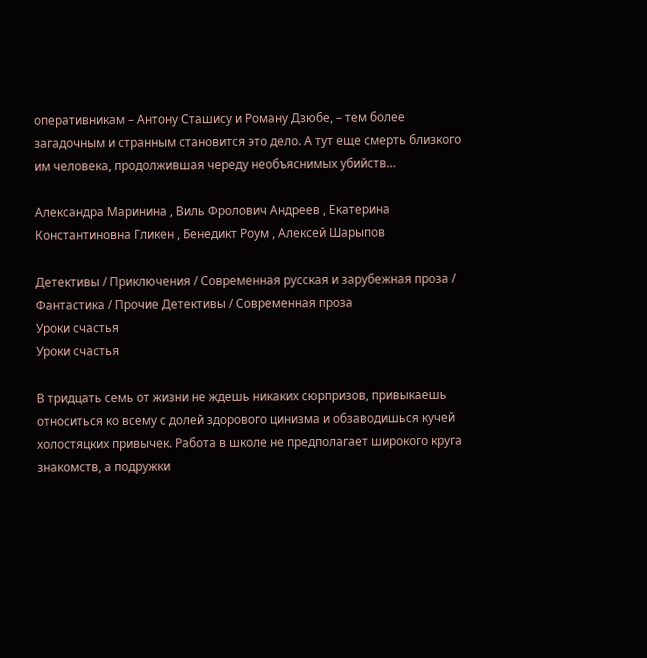оперативникам – Антону Сташису и Роману Дзюбе, – тем более загадочным и странным становится это дело. А тут еще смерть близкого им человека, продолжившая череду необъяснимых убийств…

Александра Маринина , Виль Фролович Андреев , Екатерина Константиновна Гликен , Бенедикт Роум , Алексей Шарыпов

Детективы / Приключения / Современная русская и зарубежная проза / Фантастика / Прочие Детективы / Современная проза
Уроки счастья
Уроки счастья

В тридцать семь от жизни не ждешь никаких сюрпризов, привыкаешь относиться ко всему с долей здорового цинизма и обзаводишься кучей холостяцких привычек. Работа в школе не предполагает широкого круга знакомств, а подружки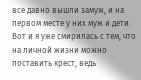все давно вышли замуж, и на первом месте у них муж и дети. Вот и я уже смирилась с тем, что на личной жизни можно поставить крест, ведь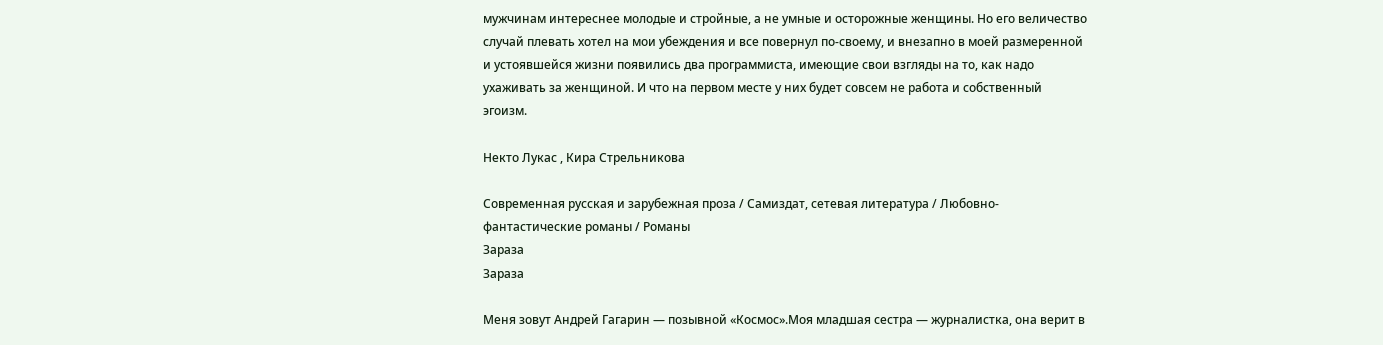мужчинам интереснее молодые и стройные, а не умные и осторожные женщины. Но его величество случай плевать хотел на мои убеждения и все повернул по-своему, и внезапно в моей размеренной и устоявшейся жизни появились два программиста, имеющие свои взгляды на то, как надо ухаживать за женщиной. И что на первом месте у них будет совсем не работа и собственный эгоизм.

Некто Лукас , Кира Стрельникова

Современная русская и зарубежная проза / Самиздат, сетевая литература / Любовно-фантастические романы / Романы
Зараза
Зараза

Меня зовут Андрей Гагарин — позывной «Космос».Моя младшая сестра — журналистка, она верит в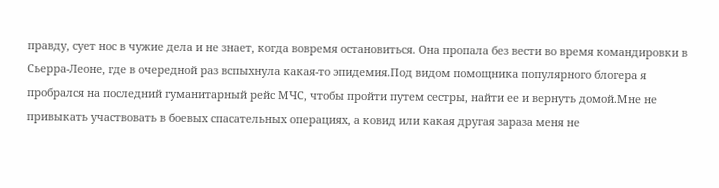правду, сует нос в чужие дела и не знает, когда вовремя остановиться. Она пропала без вести во время командировки в Сьерра-Леоне, где в очередной раз вспыхнула какая-то эпидемия.Под видом помощника популярного блогера я пробрался на последний гуманитарный рейс МЧС, чтобы пройти путем сестры, найти ее и вернуть домой.Мне не привыкать участвовать в боевых спасательных операциях, а ковид или какая другая зараза меня не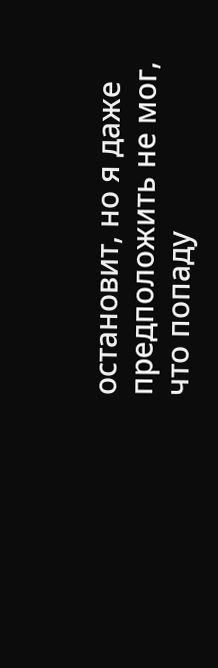остановит, но я даже предположить не мог, что попаду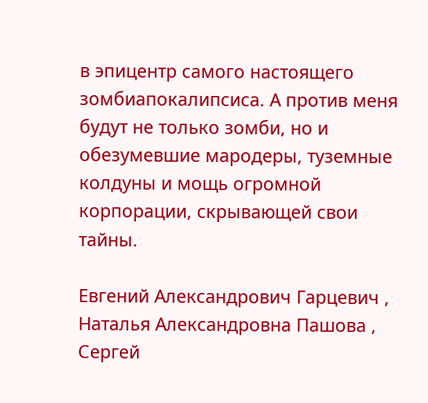в эпицентр самого настоящего зомбиапокалипсиса. А против меня будут не только зомби, но и обезумевшие мародеры, туземные колдуны и мощь огромной корпорации, скрывающей свои тайны.

Евгений Александрович Гарцевич , Наталья Александровна Пашова , Сергей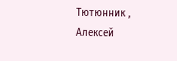Тютюнник , Алексей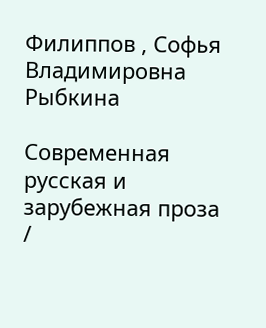Филиппов , Софья Владимировна Рыбкина

Современная русская и зарубежная проза /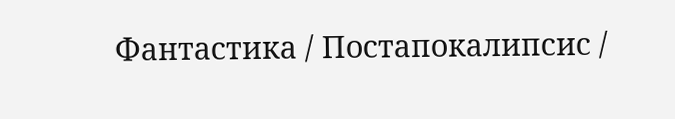Фантастика / Постапокалипсис /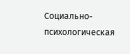Социально-психологическая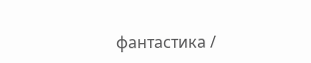фантастика /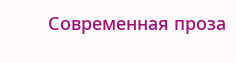Современная проза